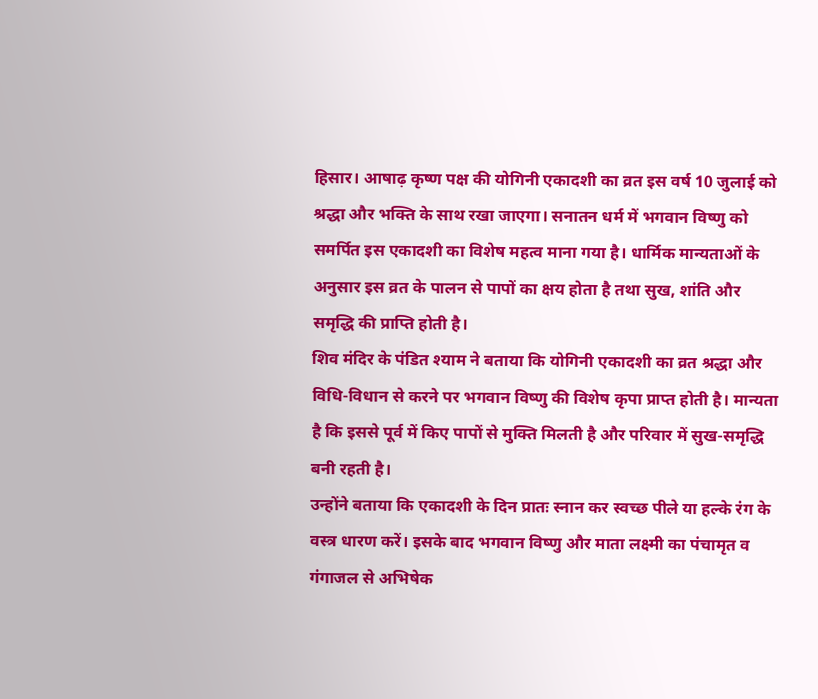हिसार। आषाढ़ कृष्ण पक्ष की योगिनी एकादशी का व्रत इस वर्ष 10 जुलाई को श्रद्धा और भक्ति के साथ रखा जाएगा। सनातन धर्म में भगवान विष्णु को समर्पित इस एकादशी का विशेष महत्व माना गया है। धार्मिक मान्यताओं के अनुसार इस व्रत के पालन से पापों का क्षय होता है तथा सुख, शांति और समृद्धि की प्राप्ति होती है।
शिव मंदिर के पंडित श्याम ने बताया कि योगिनी एकादशी का व्रत श्रद्धा और विधि-विधान से करने पर भगवान विष्णु की विशेष कृपा प्राप्त होती है। मान्यता है कि इससे पूर्व में किए पापों से मुक्ति मिलती है और परिवार में सुख-समृद्धि बनी रहती है।
उन्होंने बताया कि एकादशी के दिन प्रातः स्नान कर स्वच्छ पीले या हल्के रंग के वस्त्र धारण करें। इसके बाद भगवान विष्णु और माता लक्ष्मी का पंचामृत व गंगाजल से अभिषेक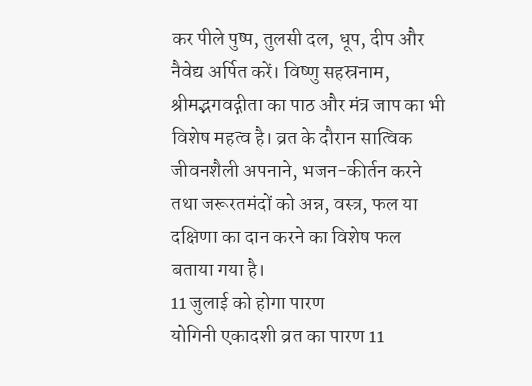कर पीले पुष्प, तुलसी दल, धूप, दीप और नैवेद्य अर्पित करें। विष्णु सहस्रनाम, श्रीमद्भगवद्गीता का पाठ और मंत्र जाप का भी विशेष महत्व है। व्रत के दौरान सात्विक जीवनशैली अपनाने, भजन-कीर्तन करने तथा जरूरतमंदों को अन्न, वस्त्र, फल या दक्षिणा का दान करने का विशेष फल बताया गया है।
11 जुलाई को होगा पारण
योगिनी एकादशी व्रत का पारण 11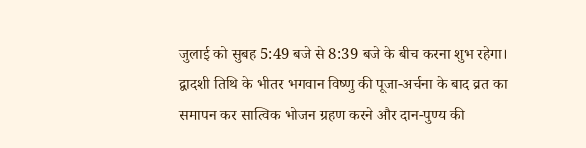जुलाई को सुबह 5:49 बजे से 8:39 बजे के बीच करना शुभ रहेगा। द्वादशी तिथि के भीतर भगवान विष्णु की पूजा-अर्चना के बाद व्रत का समापन कर सात्विक भोजन ग्रहण करने और दान-पुण्य की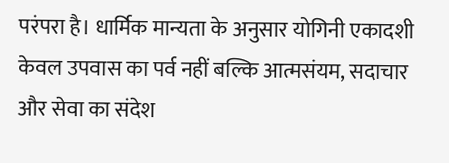परंपरा है। धार्मिक मान्यता के अनुसार योगिनी एकादशी केवल उपवास का पर्व नहीं बल्कि आत्मसंयम, सदाचार और सेवा का संदेश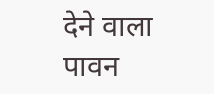देने वाला पावन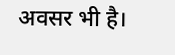अवसर भी है।